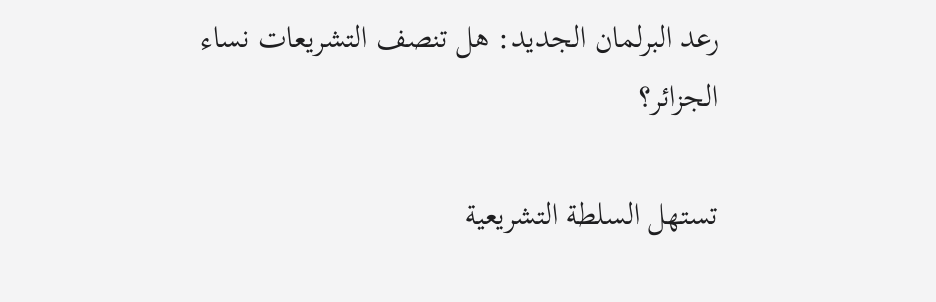رعد البرلمان الجديد: هل تنصف التشريعات نساء الجزائر؟

تستهل السلطة التشريعية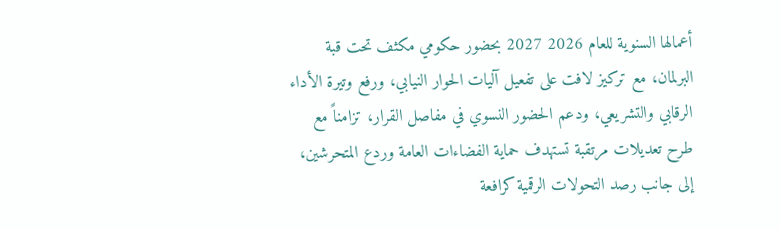أعمالها السنوية للعام 2026 2027 بحضور حكومي مكثف تحت قبة البرلمان، مع تركيز لافت على تفعيل آليات الحوار النيابي، ورفع وتيرة الأداء الرقابي والتشريعي، ودعم الحضور النسوي في مفاصل القرار، تزامناً مع طرح تعديلات مرتقبة تستهدف حماية الفضاءات العامة وردع المتحرشين، إلى جانب رصد التحولات الرقمية كرافعة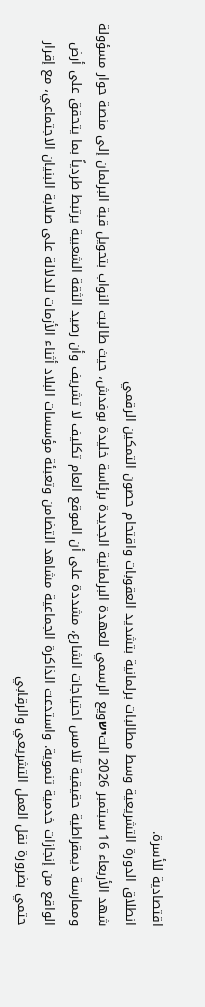اقتصادية للأسرة.
انطلاق الدورة التشريعية وسط مطالبات برلمانية بتشديد العقوبات واقتحام حصون التمكين الرقمي
شهد الأربعاء 16 سبتمبر 2026 التישويع الرسمي للعهدة البرلمانية الجديدة برئاسة خليدة بوفدش، حيث طالبت النواب بتحويل قبة البرلمان إلى منصة حوار مسؤولة وممارسة ديمقراطية حقيقية تلامس احتياجات الشارع، مشددة على أن الموقع العام تكليف لا تشريف وأن رصيد الثقة الشعبية يرتبط طردياً بما يتحقق على أرض الواقع من إنجازات خدمية تنموية. واستدعت الذاكرة الجماعية مشاهد التضامن وتعبئة مؤسسات البلاد أثناء الأزمات للدلالة على صلابة البنيان الاجتماعي، مع إقرار حتمي بضرورة نقل العمل التشريعي والرقابي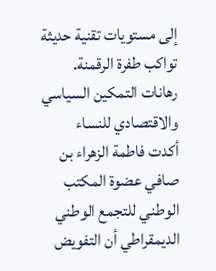إلى مستويات تقنية حديثة تواكب طفرة الرقمنة.
رهانات التمكين السياسي والاقتصادي للنساء
أكدت فاطمة الزهراء بن صافي عضوة المكتب الوطني للتجمع الوطني الديمقراطي أن التفويض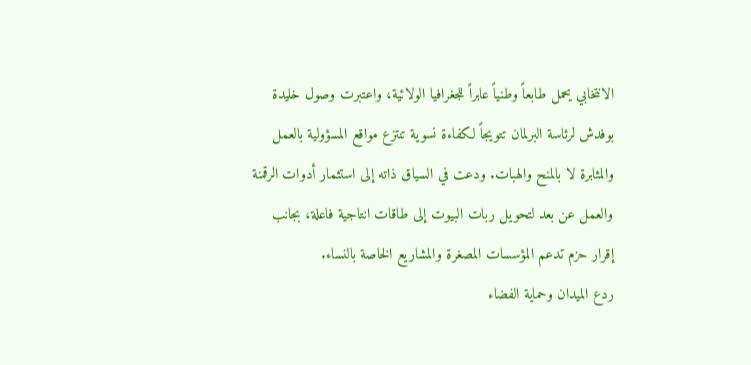الانتخابي يحمل طابعاً وطنياً عابراً للجغرافيا الولائية، واعتبرت وصول خليدة بوفدش لرئاسة البرلمان تتويجاً لكفاءة نسوية تنتزع مواقع المسؤولية بالعمل والمثابرة لا بالمنح والهبات. ودعت في السياق ذاته إلى استثمار أدوات الرقمنة والعمل عن بعد لتحويل ربات البيوت إلى طاقات انتاجية فاعلة، بجانب إقرار حزم تدعم المؤسسات المصغرة والمشاريع الخاصة بالنساء.
ردع الميدان وحماية الفضاء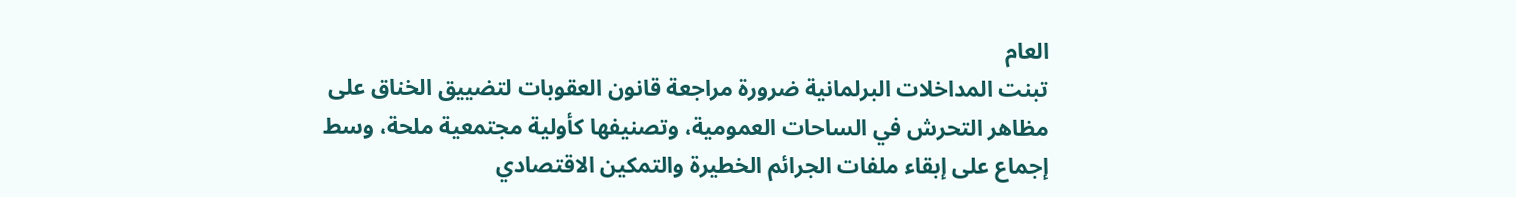العام
تبنت المداخلات البرلمانية ضرورة مراجعة قانون العقوبات لتضييق الخناق على مظاهر التحرش في الساحات العمومية، وتصنيفها كأولية مجتمعية ملحة، وسط إجماع على إبقاء ملفات الجرائم الخطيرة والتمكين الاقتصادي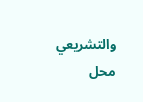والتشريعي محل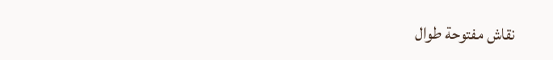نقاش مفتوحة طوال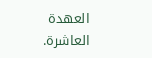العهدة العاشرة.